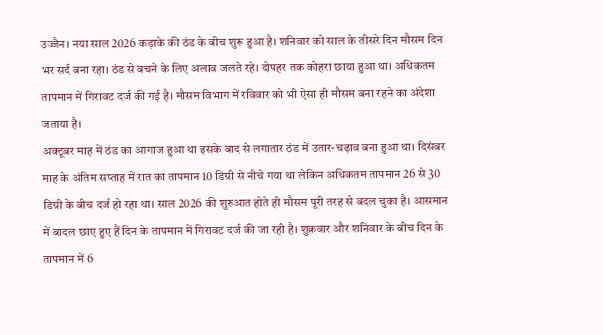उज्जैन। नया साल 2026 कड़ाके की ठंड के बीच शुरू हुआ है। शनिवार को साल के तीसरे दिन मौसम दिन भर सर्द बना रहा। ठंड से बचने के लिए अलाव जलते रहे। दोपहर तक कोहरा छाया हुआ था। अधिकतम तापमान में गिरावट दर्ज की गई है। मौसम विभाग में रविवार को भी ऐसा ही मौसम बना रहने का अंदेशा जताया है।
अक्टूबर माह में ठंड का आगाज हुआ था इसके बाद से लगातार ठंड में उतार-चढ़ाव बना हुआ था। दिसंबर माह के अंतिम सप्ताह में रात का तापमान 10 डिग्री से नीचे गया था लेकिन अधिकतम तापमान 26 से 30 डिग्री के बीच दर्ज हो रहा था। साल 2026 की शुरुआत होते ही मौसम पूरी तरह से बदल चुका है। आसमान में बादल छाए हुए हैं दिन के तापमान में गिरावट दर्ज की जा रही है। शुक्रवार और शनिवार के बीच दिन के तापमान में 6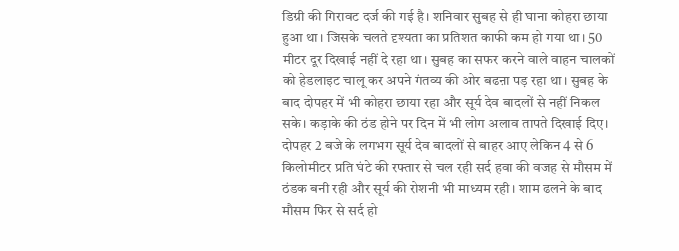डिग्री की गिरावट दर्ज की गई है। शनिवार सुबह से ही घाना कोहरा छाया हुआ था। जिसके चलते दृश्यता का प्रतिशत काफी कम हो गया था। 50 मीटर दूर दिखाई नहीं दे रहा था। सुबह का सफर करने वाले वाहन चालकों को हेडलाइट चालू कर अपने गंतव्य की ओर बढऩा पड़ रहा था। सुबह के बाद दोपहर में भी कोहरा छाया रहा और सूर्य देव बादलों से नहीं निकल सके। कड़ाके की ठंड होने पर दिन में भी लोग अलाव तापते दिखाई दिए। दोपहर 2 बजे के लगभग सूर्य देव बादलों से बाहर आए लेकिन 4 से 6 किलोमीटर प्रति घंटे की रफ्तार से चल रही सर्द हवा की वजह से मौसम में ठंडक बनी रही और सूर्य की रोशनी भी माध्यम रही। शाम ढलने के बाद मौसम फिर से सर्द हो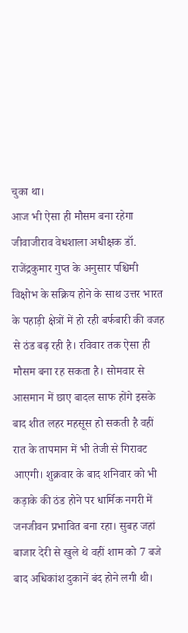चुका था।
आज भी ऐसा ही मौसम बना रहेगा
जीवाजीराव वेधशाला अधीक्षक डॉ. राजेंद्रकुमार गुप्त के अनुसार पश्चिमी विक्षोभ के सक्रिय होने के साथ उत्तर भारत के पहाड़ी क्षेत्रों में हो रही बर्फबारी की वजह से ठंड बढ़ रही है। रविवार तक ऐसा ही मौसम बना रह सकता है। सोमवार से आसमान में छाए बादल साफ होंगे इसके बाद शीत लहर महसूस हो सकती है वहीं रात के तापमान में भी तेजी से गिरावट आएगी। शुक्रवार के बाद शनिवार को भी कड़ाके की ठंड होने पर धार्मिक नगरी में जनजीवन प्रभावित बना रहा। सुबह जहां बाजार देरी से खुले थे वहीं शाम को 7 बजे बाद अधिकांश दुकानें बंद होने लगी थी।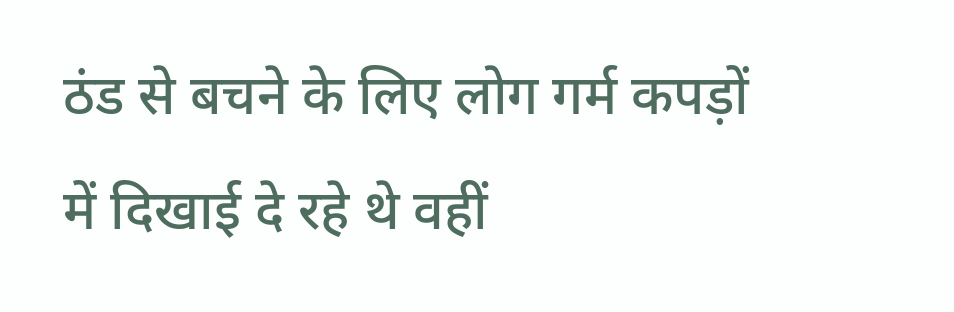ठंड से बचने के लिए लोग गर्म कपड़ों में दिखाई दे रहे थे वहीं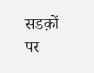सडक़ों पर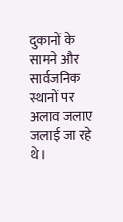दुकानों के सामने और सार्वजनिक स्थानों पर अलाव जलाए जलाई जा रहे थे।